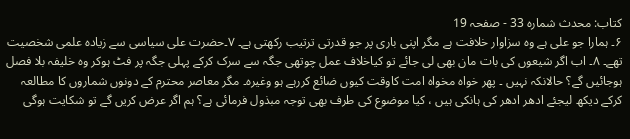کتاب: محدث شمارہ 33 - صفحہ 19
۶۔ ہمارا جو علی ہے وہ سزاوار خلافت ہے مگر اپنی باری پر جو قدرتی ترتیب رکھتی ہے۔ ۷۔حضرت علی سیاسی سے زیادہ علمی شخصیت تھے۔ ۸۔ اب اگر شیعوں کی بات مان بھی لی جائے تو کیاخلاف عمل چوتھی جگہ سے سرک کرکے پہلی جگہ پر فٹ ہوکر وہ خلیفہ بلا فصل ہوجائیں گے؟ حالانکہ نہیں ۔ پھر خواہ مخواہ امت کاوقت کیوں ضائع کررہے ہو وغیرہ۔ مگر معاصر محترم کے دونوں شماروں کا مطالعہ کرکے دیکھ لیجئے ادھر ادھر کی ہانکی ہیں ، کیا موضوع کی طرف بھی توجہ مبذول فرمائی ہے؟ ہم اگر عرض کریں گے تو شکایت ہوگی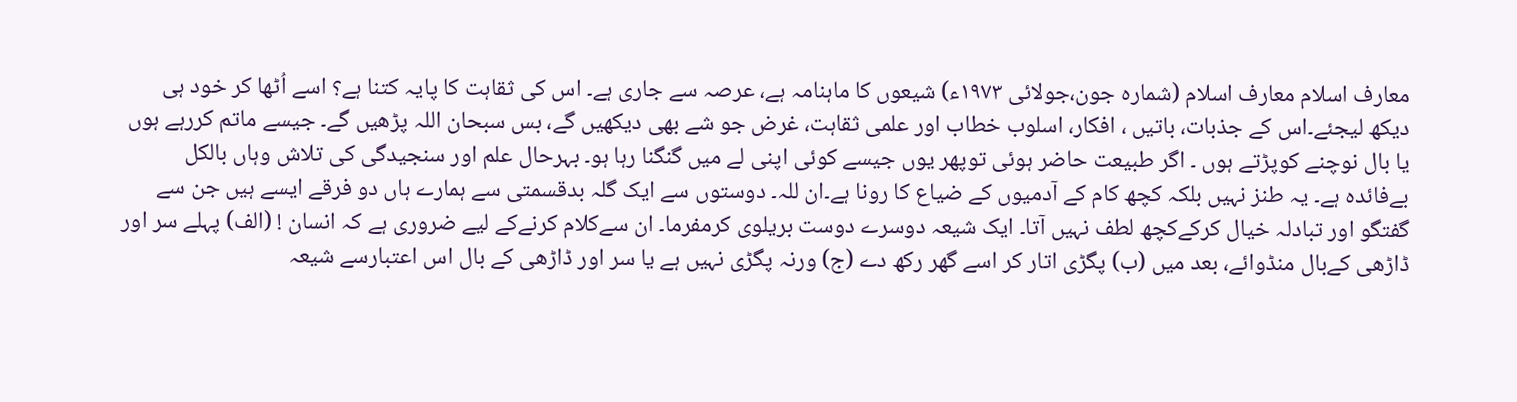معارف اسلام معارف اسلام (شمارہ جون،جولائی ۱۹۷۳ء) شیعوں کا ماہنامہ ہے، عرصہ سے جاری ہے۔ اس کی ثقاہت کا پایہ کتنا ہے؟ اسے اُٹھا کر خود ہی دیکھ لیجئے۔اس کے جذبات، باتیں ، افکار، اسلوب خطاب اور علمی ثقاہت، غرض جو شے بھی دیکھیں گے، بس سبحان اللہ پڑھیں گے۔ جیسے ماتم کررہے ہوں یا بال نوچنے کوپڑتے ہوں ۔ اگر طبیعت حاضر ہوئی توپھر یوں جیسے کوئی اپنی لے میں گنگنا رہا ہو۔ بہرحال علم اور سنجیدگی کی تلاش وہاں بالکل بےفائدہ ہے۔ یہ طنز نہیں بلکہ کچھ کام کے آدمیوں کے ضیاع کا رونا ہے۔ان للہ۔ دوستوں سے ایک گلہ بدقسمتی سے ہمارے ہاں دو فرقے ایسے ہیں جن سے گفتگو اور تبادلہ خیال کرکےکچھ لطف نہیں آتا۔ ایک شیعہ دوسرے دوست بریلوی کرمفرما۔ ان سےکلام کرنےکے لیے ضروری ہے کہ انسان ! (الف) پہلے سر اور ڈاڑھی کےبال منڈوائے، بعد میں (ب) پگڑی اتار کر اسے گھر رکھ دے (ج) ورنہ پگڑی نہیں ہے یا سر اور ڈاڑھی کے بال اس اعتبارسے شیعہ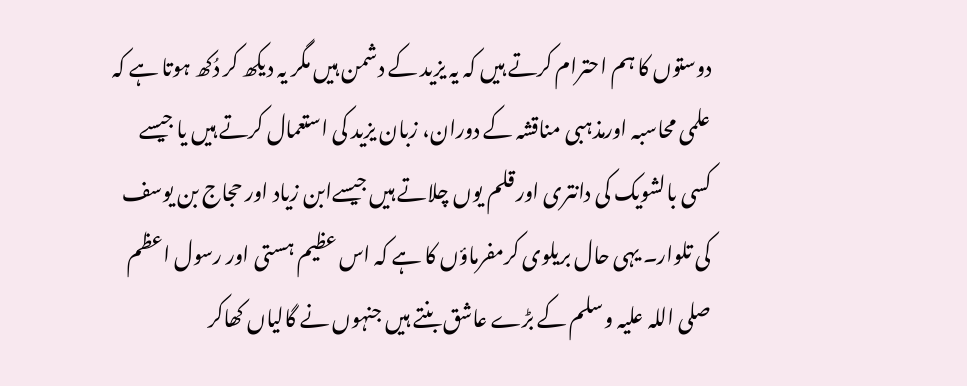دوستوں کا ہم احترام کرتے ہیں کہ یہ یزید کے دشمن ہیں مگر یہ دیکھ کر دُکھ ہوتا ہے کہ علمی محاسبہ اورمذہبی مناقشہ کے دوران، زبان یزید کی استعمال کرتے ہیں یا جیسے کسی بالشویک کی دانتری اور قلم یوں چلاتے ہیں جیسےابن زیاد اور حجاج بن یوسف کی تلوار۔ یہی حال بریلوی کرمفرماؤں کا ہے کہ اس عظیم ہستی اور رسول اعظم صلی اللہ علیہ وسلم کے بڑے عاشق بنتے ہیں جنہوں نے گالیاں کھاکر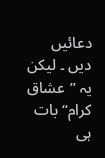دعائیں دیں ۔ لیکن یہ ’’عشاق کرام‘‘ بات ہی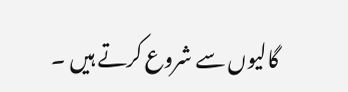گالیوں سے شروع کرتے ہیں ۔